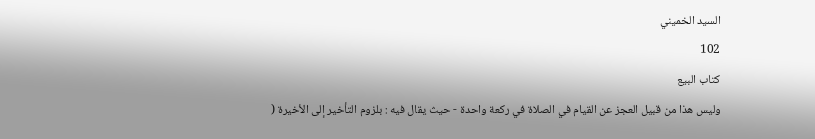السيد الخميني
102
كتاب البيع
وليس هذا من قبيل العجز عن القيام في الصلاة في ركعة واحدة - حيث يقال فيه : بلزوم التأخير إلى الأخيرة (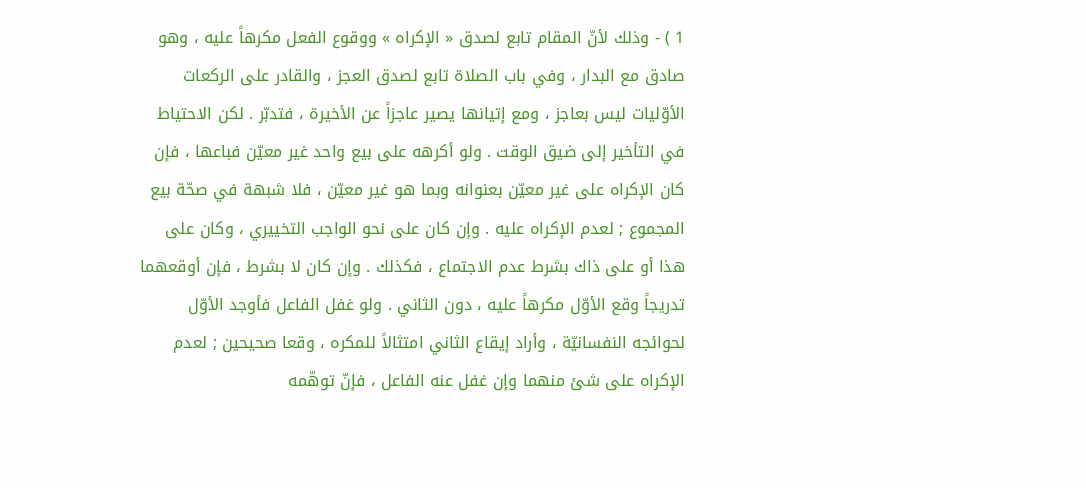1 ) - وذلك لأنّ المقام تابع لصدق « الإكراه » ووقوع الفعل مكرهاً عليه ، وهو صادق مع البدار ، وفي باب الصلاة تابع لصدق العجز ، والقادر على الركعات الأوّليات ليس بعاجز ، ومع إتيانها يصير عاجزاً عن الأخيرة ، فتدبّر . لكن الاحتياط في التأخير إلى ضيق الوقت . ولو أكرهه على بيع واحد غير معيّن فباعها ، فإن كان الإكراه على غير معيّن بعنوانه وبما هو غير معيّن ، فلا شبهة في صحّة بيع المجموع ; لعدم الإكراه عليه . وإن كان على نحو الواجب التخييري ، وكان على هذا أو على ذاك بشرط عدم الاجتماع ، فكذلك . وإن كان لا بشرط ، فإن أوقعهما تدريجاً وقع الأوّل مكرهاً عليه ، دون الثاني . ولو غفل الفاعل فأوجد الأوّل لحوائجه النفسانيّة ، وأراد إيقاع الثاني امتثالاً للمكره ، وقعا صحيحين ; لعدم الإكراه على شئ منهما وإن غفل عنه الفاعل ، فإنّ توهّمه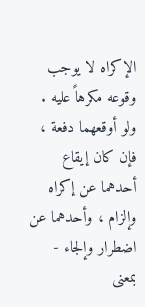الإكراه لا يوجب وقوعه مكرهاً عليه . ولو أوقعهما دفعة ، فإن كان إيقاع أحدهما عن إكراه وإلزام ، وأحدهما عن اضطرار وإلجاء - بمعنى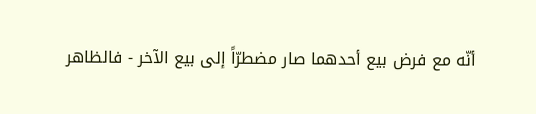أنّه مع فرض بيع أحدهما صار مضطرّاً إلى بيع الآخر - فالظاهر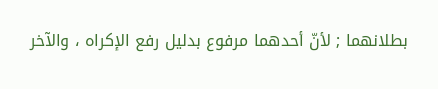بطلانهما ; لأنّ أحدهما مرفوع بدليل رفع الإكراه ، والآخر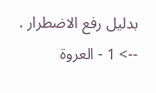بدليل رفع الاضطرار .
--> 1 - العروة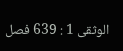الوثقى 1 : 639 فصل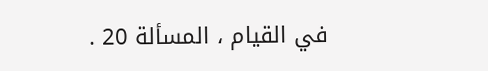في القيام ، المسألة 20 .